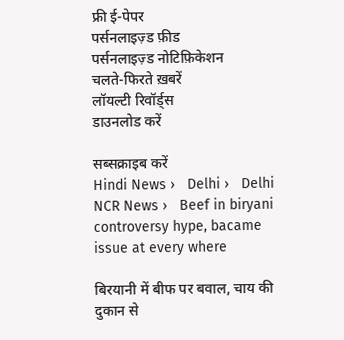फ्री ई-पेपर
पर्सनलाइज़्ड फ़ीड
पर्सनलाइज़्ड नोटिफ़िकेशन
चलते-फिरते ख़बरें
लॉयल्टी रिवॉर्ड्स
डाउनलोड करें

सब्सक्राइब करें
Hindi News ›   Delhi ›   Delhi NCR News ›   Beef in biryani controversy hype, bacame issue at every where

बिरयानी में बीफ पर बवाल, चाय की दुकान से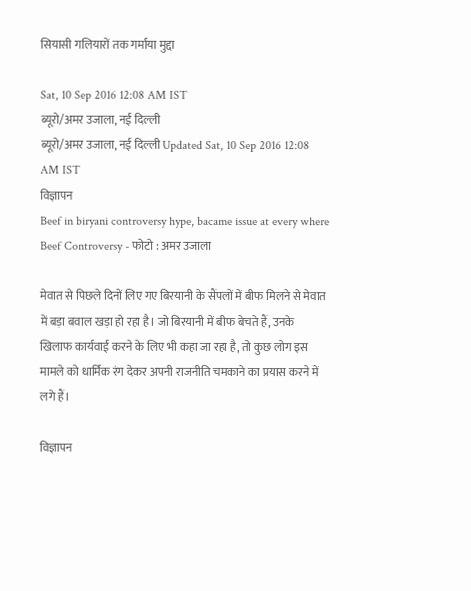सियासी गलियारों तक गर्माया मुद्दा

Sat, 10 Sep 2016 12:08 AM IST
ब्यूरो/अमर उजाला, नई दिल्ली
ब्यूरो/अमर उजाला, नई दिल्ली Updated Sat, 10 Sep 2016 12:08 AM IST
विज्ञापन
Beef in biryani controversy hype, bacame issue at every where
Beef Controversy - फोटो : अमर उजाला

मेवात से पिछले दिनों लिए गए बिरयानी के सैंपलों में बीफ मिलने से मेवात में बड़ा बवाल खड़ा हो रहा है। जो बिरयानी में बीफ बेचते हैं, उनके खिलाफ कार्यवाई करने के लिए भी कहा जा रहा है, तो कुछ लोग इस मामले को धार्मिक रंग देकर अपनी राजनीति चमकाने का प्रयास करने में लगे हैं।

विज्ञापन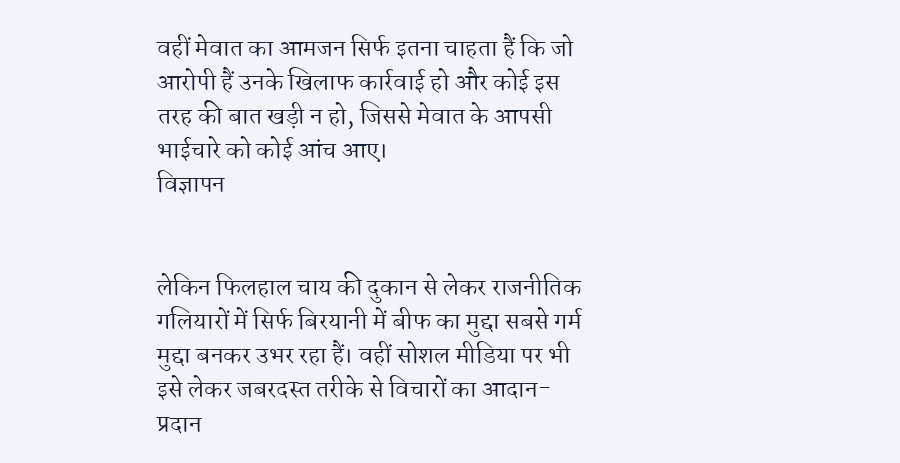वहीं मेवात का आमजन सिर्फ इतना चाहता हैं कि जो आरोपी हैं उनके खिलाफ कार्रवाई हो और कोई इस तरह की बात खड़ी न हो, जिससे मेवात के आपसी भाईचारे को कोई आंच आए।
विज्ञापन


लेकिन फिलहाल चाय की दुकान से लेकर राजनीतिक गलियारों में सिर्फ बिरयानी में बीफ का मुद्दा सबसे गर्म मुद्दा बनकर उभर रहा हैं। वहीं सोशल मीडिया पर भी इसे लेकर जबरदस्त तरीके से विचारों का आदान-प्रदान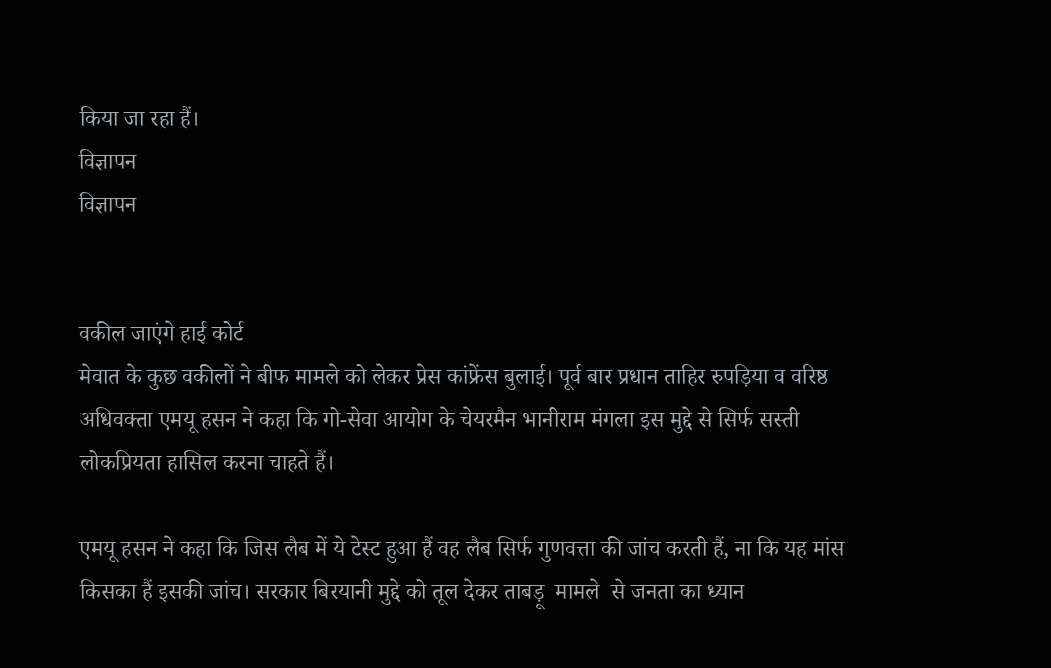किया जा रहा हैं।
विज्ञापन
विज्ञापन


वकील जाएंगे हाई कोर्ट
मेवात के कुछ वकीलों ने बीफ मामले को लेकर प्रेस कांफ्रेंस बुलाई। पूर्व बार प्रधान ताहिर रुपड़िया व वरिष्ठ अधिवक्ता एमयू हसन ने कहा कि गो-सेवा आयोग के चेयरमैन भानीराम मंगला इस मुद्दे से सिर्फ सस्ती लोकप्रियता हासिल करना चाहते हैं।

एमयू हसन ने कहा कि जिस लैब में ये टेस्ट हुआ हैं वह लैब सिर्फ गुणवत्ता की जांच करती हैं, ना कि यह मांस किसका हैं इसकी जांच। सरकार बिरयानी मुद्दे को तूल देकर ताबड़ू  मामले  से जनता का ध्यान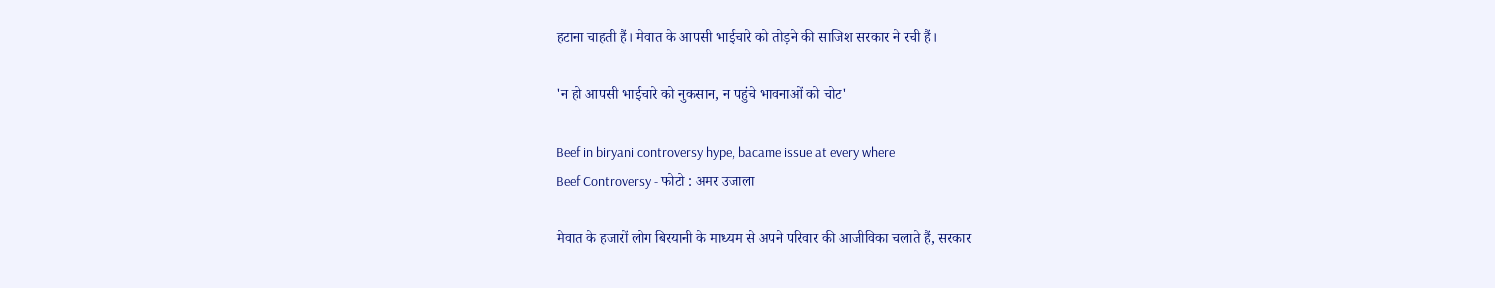हटाना चाहती हैं। मेवात के आपसी भाईचारे को तोड़ने की साजिश सरकार ने रची हैं।

'न हो आपसी भाईचारे को नुकसान, न पहुंचे भावनाओं को चोट'

Beef in biryani controversy hype, bacame issue at every where
Beef Controversy - फोटो : अमर उजाला

मेवात के हजारों लोग बिरयानी के माध्यम से अपने परिवार की आजीविका चलाते हैं, सरकार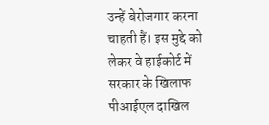उन्हें बेरोजगार करना चाहती हैं। इस मुद्दे को लेकर वे हाईकोर्ट में सरकार के खिलाफ पीआईएल दाखिल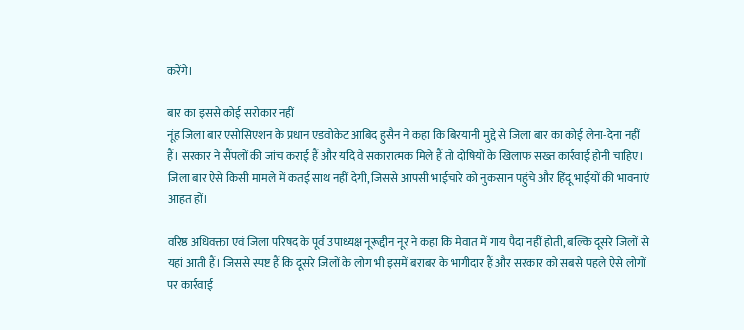करेंगे।

बार का इससे कोई सरोकार नहीं
नूंह जिला बार एसोसिएशन के प्रधान एडवोकेट आबिद हुसैन ने कहा कि बिरयानी मुद्दे से जिला बार का कोई लेना-देना नहीं हैं। सरकार ने सैंपलों की जांच कराई हैं और यदि वे सकारात्मक मिले हैं तो दोषियों के खिलाफ सख्त कार्रवाई होनी चाहिए। जिला बार ऐसे किसी मामले में कतई साथ नहीं देगी, जिससे आपसी भाईचारे को नुकसान पहुंचे और हिंदू भाईयों की भावनाएं आहत हों।

वरिष्ठ अधिवक्ता एवं जिला परिषद के पूर्व उपाध्यक्ष नूरूद्दीन नूर ने कहा कि मेवात में गाय पैदा नहीं होती, बल्कि दूसरे जिलों से यहां आती हैं। जिससे स्पष्ट हैं कि दूसरे जिलों के लोग भी इसमें बराबर के भागीदार हैं और सरकार को सबसे पहले ऐसे लोगों पर कार्रवाई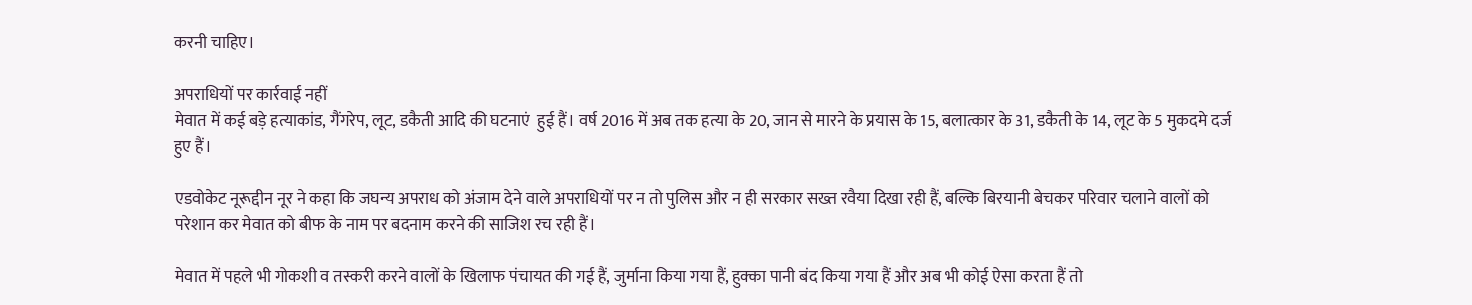करनी चाहिए।

अपराधियों पर कार्रवाई नहीं
मेवात में कई बड़े हत्याकांड, गैंगरेप, लूट, डकैती आदि की घटनाएं  हुई हैं। वर्ष 2016 में अब तक हत्या के 20, जान से मारने के प्रयास के 15, बलात्कार के 31, डकैती के 14, लूट के 5 मुकदमे दर्ज हुए हैं।

एडवोकेट नूरूद्दीन नूर ने कहा कि जघन्य अपराध को अंजाम देने वाले अपराधियों पर न तो पुलिस और न ही सरकार सख्त रवैया दिखा रही हैं, बल्कि बिरयानी बेचकर परिवार चलाने वालों को परेशान कर मेवात को बीफ के नाम पर बदनाम करने की साजिश रच रही हैं।

मेवात में पहले भी गोकशी व तस्करी करने वालों के खिलाफ पंचायत की गई हैं, जुर्माना किया गया हैं, हुक्का पानी बंद किया गया हैं और अब भी कोई ऐसा करता हैं तो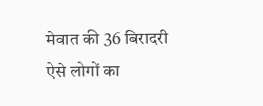मेवात की 36 बिरादरी ऐसे लोगों का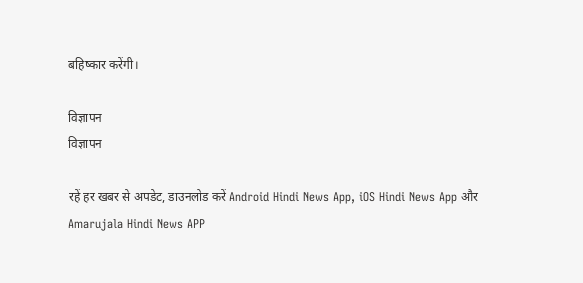बहिष्कार करेंगी।

विज्ञापन
विज्ञापन

रहें हर खबर से अपडेट, डाउनलोड करें Android Hindi News App, iOS Hindi News App और Amarujala Hindi News APP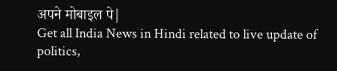अपने मोबाइल पे|
Get all India News in Hindi related to live update of politics,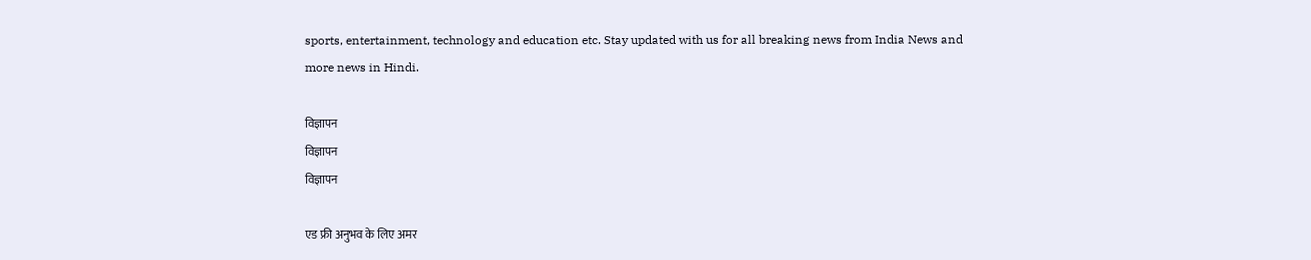sports, entertainment, technology and education etc. Stay updated with us for all breaking news from India News and more news in Hindi.

विज्ञापन
विज्ञापन
विज्ञापन

एड फ्री अनुभव के लिए अमर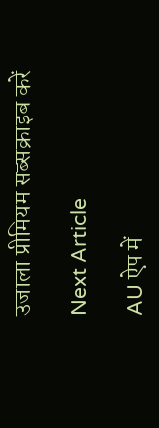उजाला प्रीमियम सब्सक्राइब करें

Next Article

AU ऐप में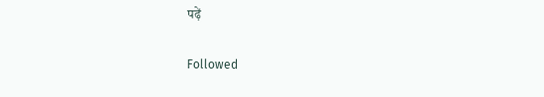पढ़ें

Followed